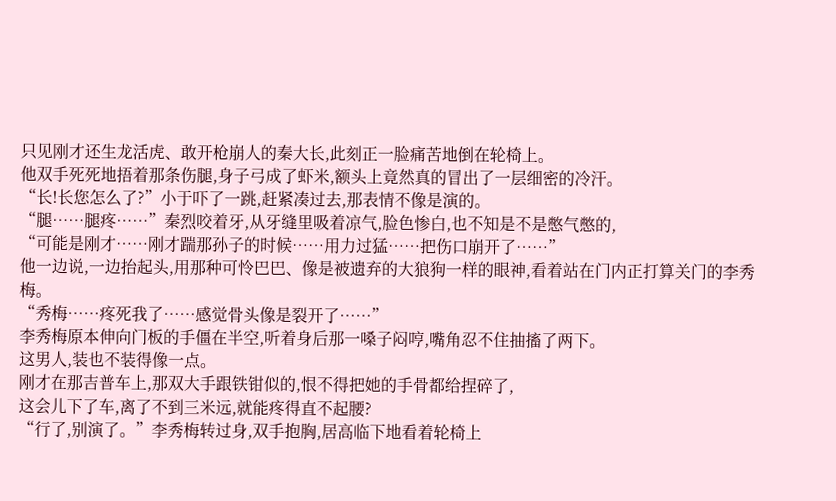只见刚才还生龙活虎、敢开枪崩人的秦大长,此刻正一脸痛苦地倒在轮椅上。
他双手死死地捂着那条伤腿,身子弓成了虾米,额头上竟然真的冒出了一层细密的冷汗。
“长!长您怎么了?”小于吓了一跳,赶紧凑过去,那表情不像是演的。
“腿……腿疼……”秦烈咬着牙,从牙缝里吸着凉气,脸色惨白,也不知是不是憋气憋的,
“可能是刚才……刚才踹那孙子的时候……用力过猛……把伤口崩开了……”
他一边说,一边抬起头,用那种可怜巴巴、像是被遗弃的大狼狗一样的眼神,看着站在门内正打算关门的李秀梅。
“秀梅……疼死我了……感觉骨头像是裂开了……”
李秀梅原本伸向门板的手僵在半空,听着身后那一嗓子闷哼,嘴角忍不住抽搐了两下。
这男人,装也不装得像一点。
刚才在那吉普车上,那双大手跟铁钳似的,恨不得把她的手骨都给捏碎了,
这会儿下了车,离了不到三米远,就能疼得直不起腰?
“行了,别演了。”李秀梅转过身,双手抱胸,居高临下地看着轮椅上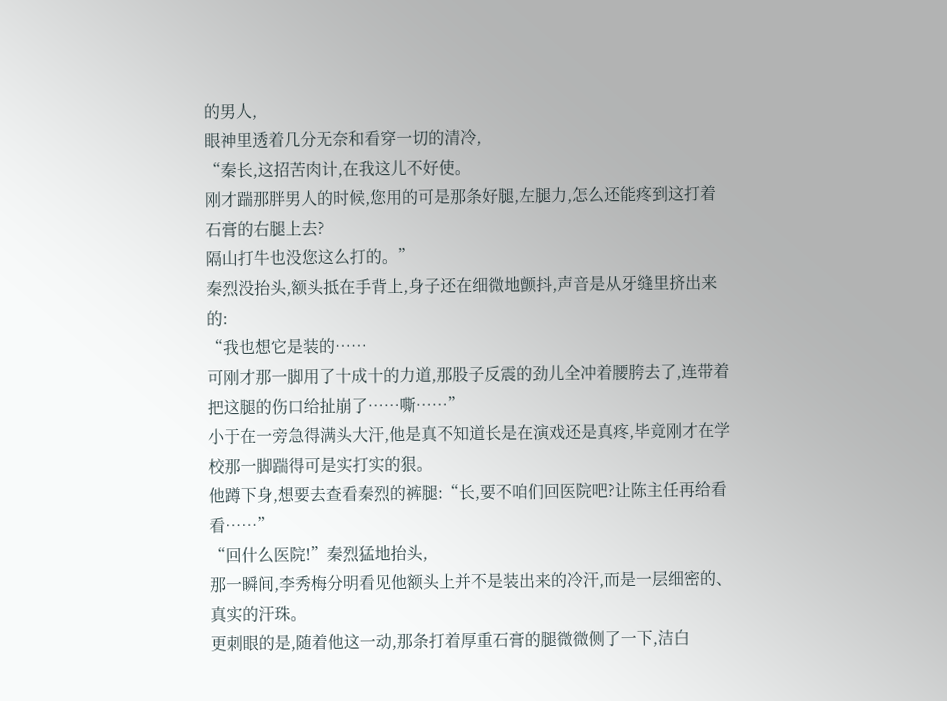的男人,
眼神里透着几分无奈和看穿一切的清冷,
“秦长,这招苦肉计,在我这儿不好使。
刚才踹那胖男人的时候,您用的可是那条好腿,左腿力,怎么还能疼到这打着石膏的右腿上去?
隔山打牛也没您这么打的。”
秦烈没抬头,额头抵在手背上,身子还在细微地颤抖,声音是从牙缝里挤出来的:
“我也想它是装的……
可刚才那一脚用了十成十的力道,那股子反震的劲儿全冲着腰胯去了,连带着把这腿的伤口给扯崩了……嘶……”
小于在一旁急得满头大汗,他是真不知道长是在演戏还是真疼,毕竟刚才在学校那一脚踹得可是实打实的狠。
他蹲下身,想要去查看秦烈的裤腿:“长,要不咱们回医院吧?让陈主任再给看看……”
“回什么医院!”秦烈猛地抬头,
那一瞬间,李秀梅分明看见他额头上并不是装出来的冷汗,而是一层细密的、真实的汗珠。
更刺眼的是,随着他这一动,那条打着厚重石膏的腿微微侧了一下,洁白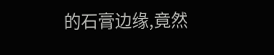的石膏边缘,竟然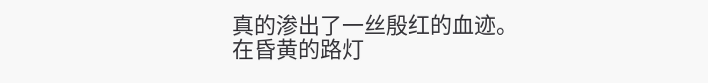真的渗出了一丝殷红的血迹。
在昏黄的路灯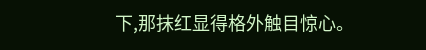下,那抹红显得格外触目惊心。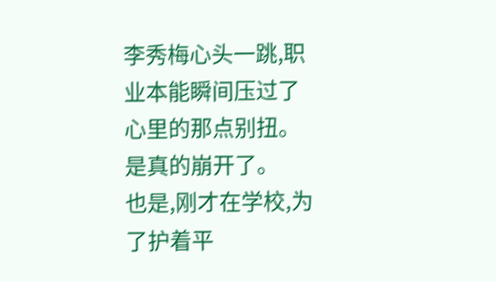李秀梅心头一跳,职业本能瞬间压过了心里的那点别扭。
是真的崩开了。
也是,刚才在学校,为了护着平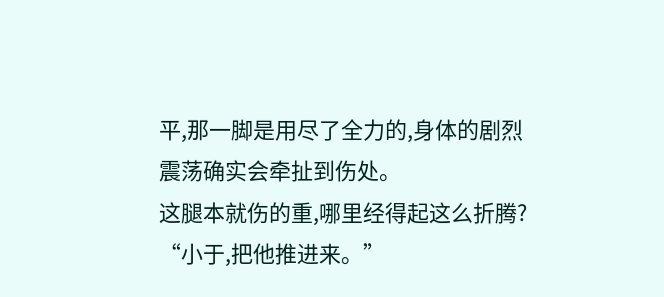平,那一脚是用尽了全力的,身体的剧烈震荡确实会牵扯到伤处。
这腿本就伤的重,哪里经得起这么折腾?
“小于,把他推进来。”